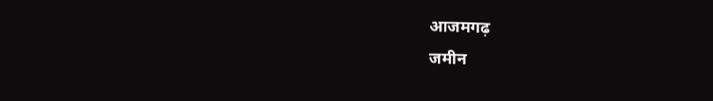आजमगढ़
जमीन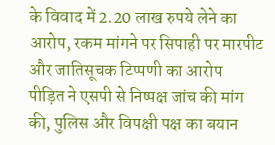के विवाद में 2.20 लाख रुपये लेने का आरोप, रकम मांगने पर सिपाही पर मारपीट और जातिसूचक टिप्पणी का आरोप
पीड़ित ने एसपी से निष्पक्ष जांच की मांग की, पुलिस और विपक्षी पक्ष का बयान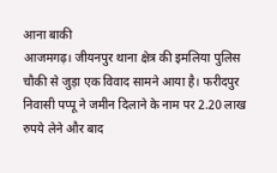आना बाकी
आजमगढ़। जीयनपुर थाना क्षेत्र की इमलिया पुलिस चौकी से जुड़ा एक विवाद सामने आया है। फरीदपुर निवासी पप्पू ने जमीन दिलाने के नाम पर 2.20 लाख रुपये लेने और बाद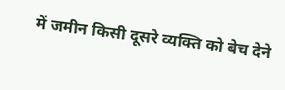में जमीन किसी दूसरे व्यक्ति को बेच देने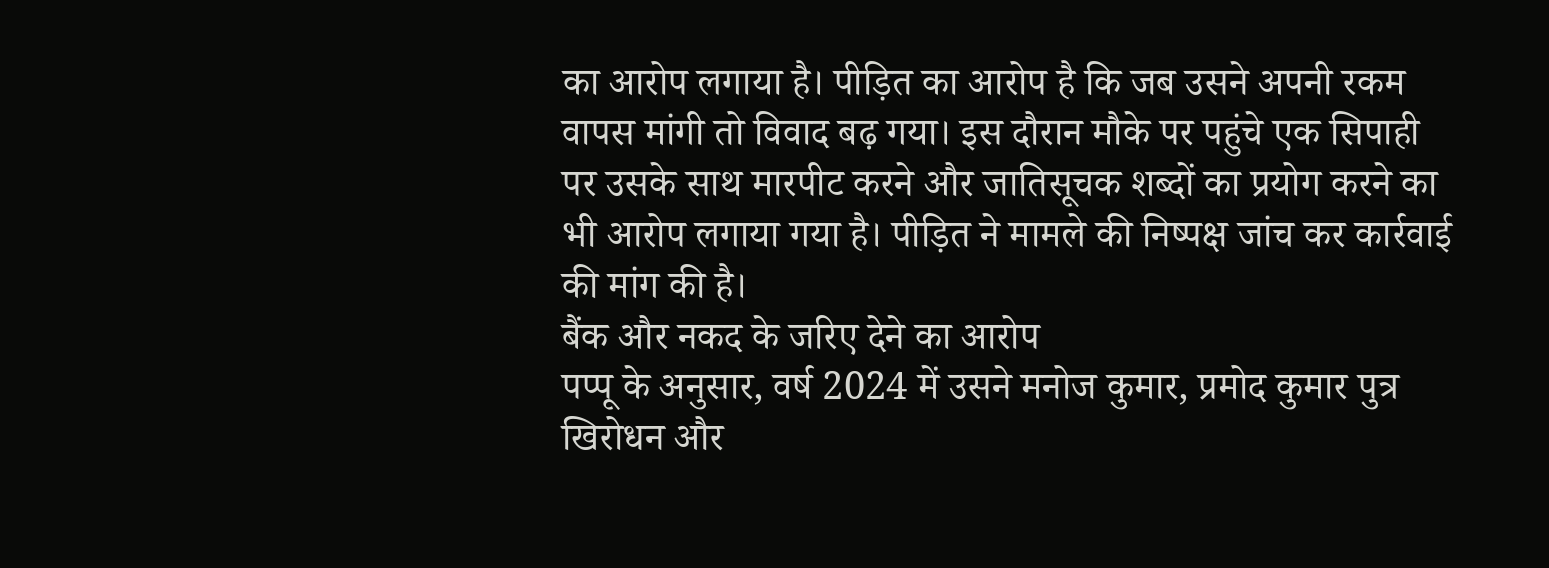का आरोप लगाया है। पीड़ित का आरोप है कि जब उसने अपनी रकम वापस मांगी तो विवाद बढ़ गया। इस दौरान मौके पर पहुंचे एक सिपाही पर उसके साथ मारपीट करने और जातिसूचक शब्दों का प्रयोग करने का भी आरोप लगाया गया है। पीड़ित ने मामले की निष्पक्ष जांच कर कार्रवाई की मांग की है।
बैंक और नकद के जरिए देने का आरोप
पप्पू के अनुसार, वर्ष 2024 में उसने मनोज कुमार, प्रमोद कुमार पुत्र खिरोधन और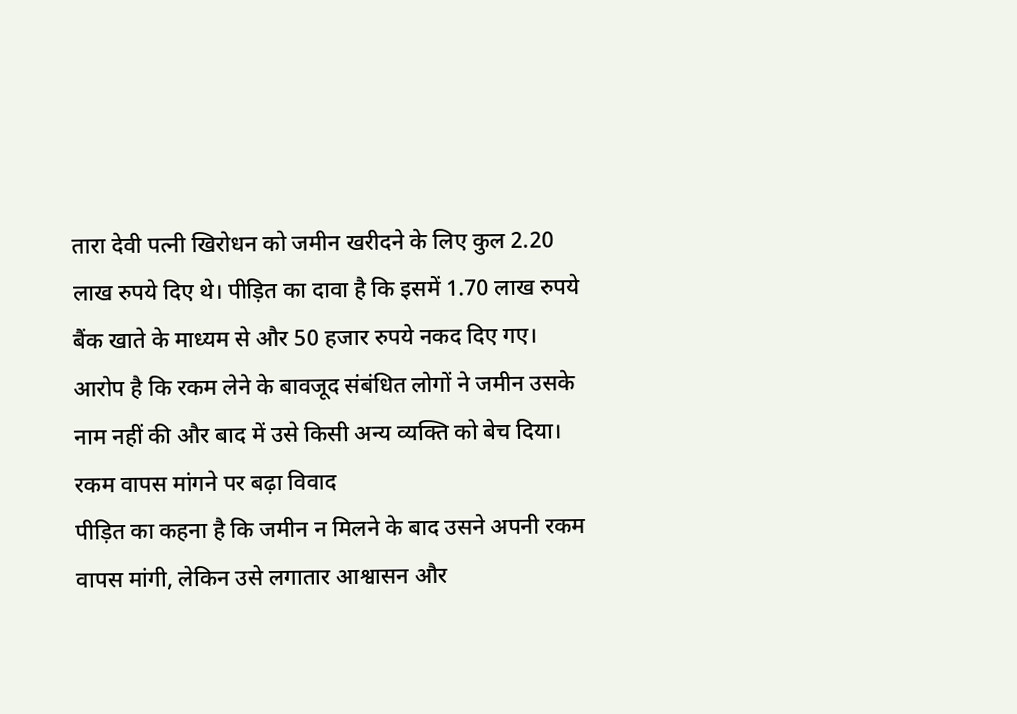तारा देवी पत्नी खिरोधन को जमीन खरीदने के लिए कुल 2.20 लाख रुपये दिए थे। पीड़ित का दावा है कि इसमें 1.70 लाख रुपये बैंक खाते के माध्यम से और 50 हजार रुपये नकद दिए गए। आरोप है कि रकम लेने के बावजूद संबंधित लोगों ने जमीन उसके नाम नहीं की और बाद में उसे किसी अन्य व्यक्ति को बेच दिया।
रकम वापस मांगने पर बढ़ा विवाद
पीड़ित का कहना है कि जमीन न मिलने के बाद उसने अपनी रकम वापस मांगी, लेकिन उसे लगातार आश्वासन और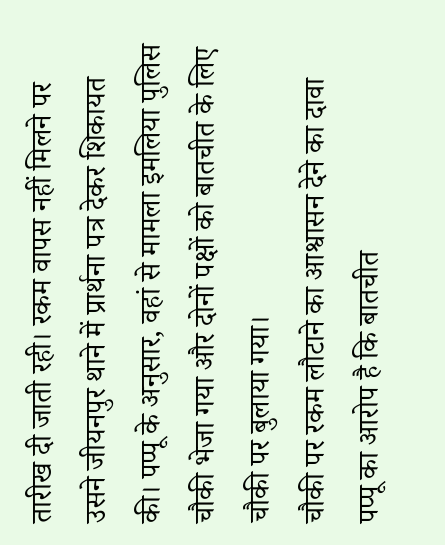तारीख दी जाती रही। रकम वापस नहीं मिलने पर उसने जीयनपुर थाने में प्रार्थना पत्र देकर शिकायत की। पप्पू के अनुसार, वहां से मामला इमलिया पुलिस चौकी भेजा गया और दोनों पक्षों को बातचीत के लिए चौकी पर बुलाया गया।
चौकी पर रकम लौटाने का आश्वासन देने का दावा
पप्पू का आरोप है कि बातचीत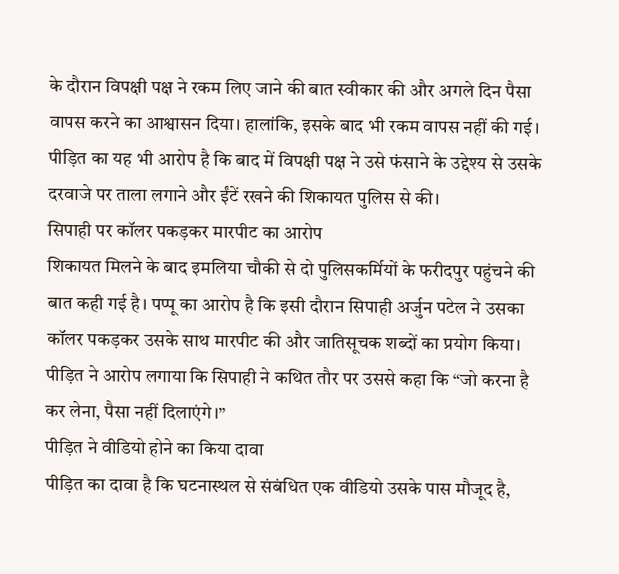के दौरान विपक्षी पक्ष ने रकम लिए जाने की बात स्वीकार की और अगले दिन पैसा वापस करने का आश्वासन दिया। हालांकि, इसके बाद भी रकम वापस नहीं की गई। पीड़ित का यह भी आरोप है कि बाद में विपक्षी पक्ष ने उसे फंसाने के उद्देश्य से उसके दरवाजे पर ताला लगाने और ईंटें रखने की शिकायत पुलिस से की।
सिपाही पर कॉलर पकड़कर मारपीट का आरोप
शिकायत मिलने के बाद इमलिया चौकी से दो पुलिसकर्मियों के फरीदपुर पहुंचने की बात कही गई है। पप्पू का आरोप है कि इसी दौरान सिपाही अर्जुन पटेल ने उसका कॉलर पकड़कर उसके साथ मारपीट की और जातिसूचक शब्दों का प्रयोग किया। पीड़ित ने आरोप लगाया कि सिपाही ने कथित तौर पर उससे कहा कि “जो करना है कर लेना, पैसा नहीं दिलाएंगे।”
पीड़ित ने वीडियो होने का किया दावा
पीड़ित का दावा है कि घटनास्थल से संबंधित एक वीडियो उसके पास मौजूद है,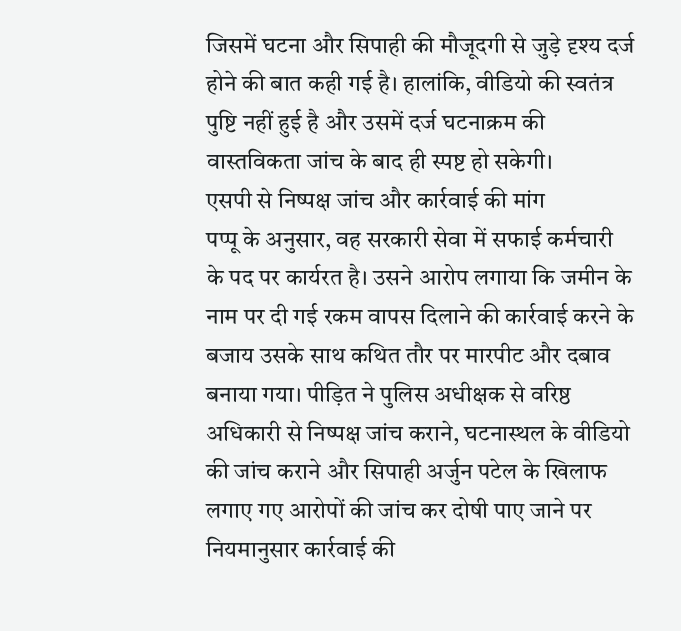जिसमें घटना और सिपाही की मौजूदगी से जुड़े दृश्य दर्ज होने की बात कही गई है। हालांकि, वीडियो की स्वतंत्र पुष्टि नहीं हुई है और उसमें दर्ज घटनाक्रम की वास्तविकता जांच के बाद ही स्पष्ट हो सकेगी।
एसपी से निष्पक्ष जांच और कार्रवाई की मांग
पप्पू के अनुसार, वह सरकारी सेवा में सफाई कर्मचारी के पद पर कार्यरत है। उसने आरोप लगाया कि जमीन के नाम पर दी गई रकम वापस दिलाने की कार्रवाई करने के बजाय उसके साथ कथित तौर पर मारपीट और दबाव बनाया गया। पीड़ित ने पुलिस अधीक्षक से वरिष्ठ अधिकारी से निष्पक्ष जांच कराने, घटनास्थल के वीडियो की जांच कराने और सिपाही अर्जुन पटेल के खिलाफ लगाए गए आरोपों की जांच कर दोषी पाए जाने पर नियमानुसार कार्रवाई की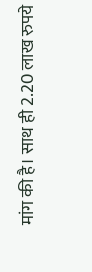मांग की है। साथ ही 2.20 लाख रुपये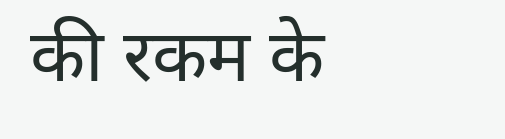की रकम के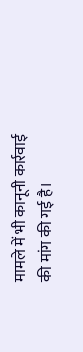मामले में भी कानूनी कार्रवाई की मांग की गई है।